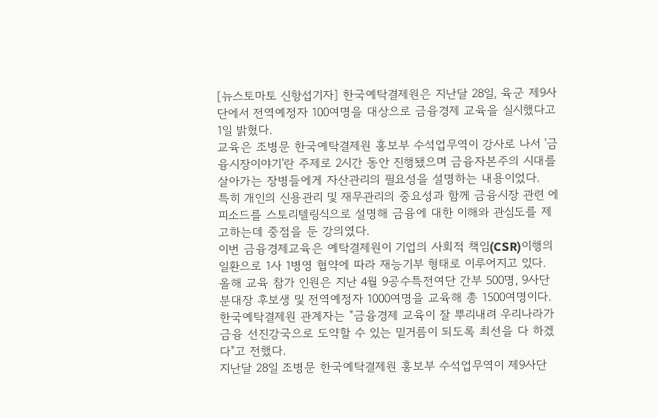[뉴스토마토 신항섭기자] 한국예탁결제원은 지난달 28일, 육군 제9사단에서 전역예정자 100여명을 대상으로 금융경제 교육을 실시했다고 1일 밝혔다.
교육은 조병문 한국예탁결제원 홍보부 수석업무역이 강사로 나서 '금융시장이야기'란 주제로 2시간 동안 진행됐으며 금융자본주의 시대를 살아가는 장병들에게 자산관리의 필요성을 설명하는 내용이었다.
특히 개인의 신용관리 및 재무관리의 중요성과 함께 금융시장 관련 에피소드를 스토리텔링식으로 설명해 금융에 대한 이해와 관심도를 제고하는데 중점을 둔 강의였다.
이번 금융경제교육은 예탁결제원이 기업의 사회적 책임(CSR)이행의 일환으로 1사 1병영 협약에 따라 재능기부 형태로 이루어지고 있다. 올해 교육 참가 인원은 지난 4월 9공수특전여단 간부 500명, 9사단 분대장 후보생 및 전역예정자 1000여명을 교육해 총 1500여명이다.
한국예탁결제원 관계자는 "금융경제 교육이 잘 뿌리내려 우리나라가 금융 선진강국으로 도약할 수 있는 밑거름이 되도록 최선을 다 하겠다"고 전했다.
지난달 28일 조병문 한국예탁결제원 홍보부 수석업무역이 제9사단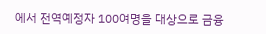에서 전역예정자 100여명을 대상으로 금융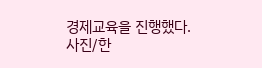경제교육을 진행했다. 사진/한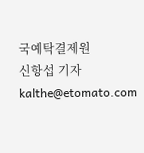국예탁결제원
신항섭 기자 kalthe@etomato.com